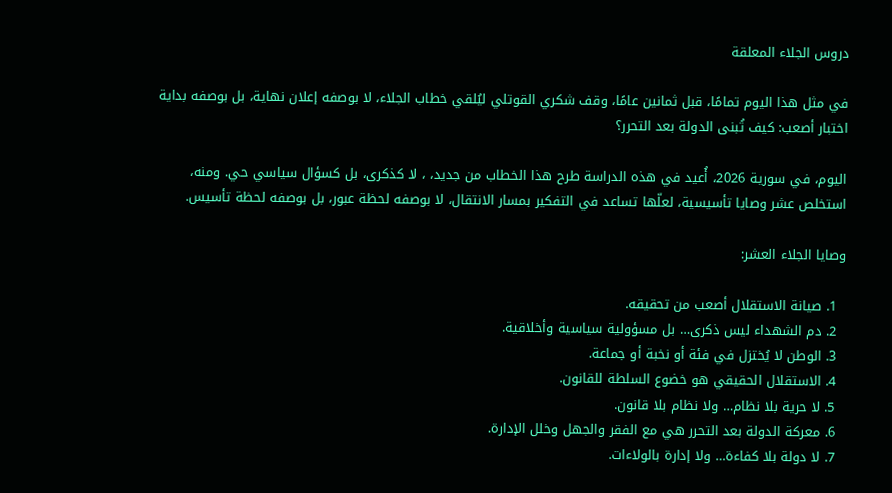دروس الجلاء المعلقة

في مثل هذا اليوم تمامًا، قبل ثمانين عامًا، وقف شكري القوتلي ليُلقي خطاب الجلاء، لا بوصفه إعلان نهاية، بل بوصفه بداية اختبار أصعب: كيف تُبنى الدولة بعد التحرر؟

اليوم، في سورية 2026، أُعيد في هذه الدراسة طرح هذا الخطاب من جديد، ، لا كذكرى، بل كسؤال سياسي حي. ومنه، استخلص عشر وصايا تأسيسية، لعلّها تساعد في التفكير بمسار الانتقال، لا بوصفه لحظة عبور، بل بوصفه لحظة تأسيس.

وصايا الجلاء العشر:

  1. صيانة الاستقلال أصعب من تحقيقه.
  2. دم الشهداء ليس ذكرى… بل مسؤولية سياسية وأخلاقية.
  3. الوطن لا يُختزل في فئة أو نخبة أو جماعة.
  4. الاستقلال الحقيقي هو خضوع السلطة للقانون.
  5. لا حرية بلا نظام… ولا نظام بلا قانون.
  6. معركة الدولة بعد التحرر هي مع الفقر والجهل وخلل الإدارة.
  7. لا دولة بلا كفاءة… ولا إدارة بالولاءات.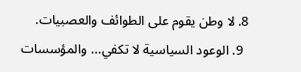8. لا وطن يقوم على الطوائف والعصبيات.
  9. الوعود السياسية لا تكفي… والمؤسسات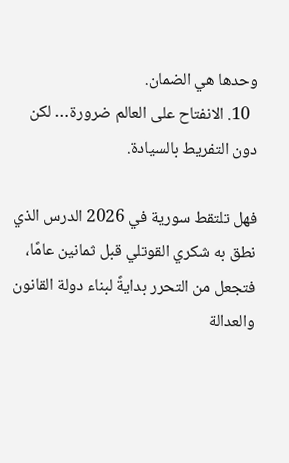وحدها هي الضمان.
  10. الانفتاح على العالم ضرورة… لكن دون التفريط بالسيادة.

فهل تلتقط سورية في 2026 الدرس الذي نطق به شكري القوتلي قبل ثمانين عامًا، فتجعل من التحرر بدايةً لبناء دولة القانون والعدالة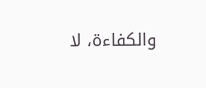والكفاءة، لا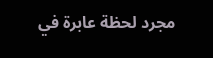مجرد لحظة عابرة في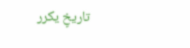تاريخٍ يكرر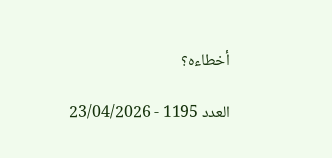أخطاءه؟

العدد 1195 - 23/04/2026